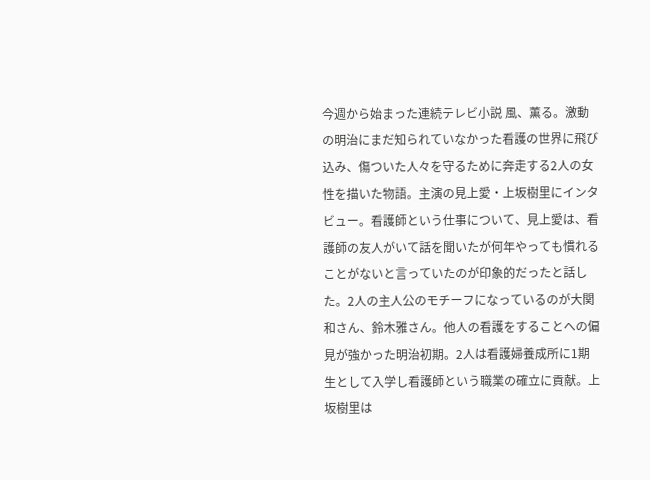今週から始まった連続テレビ小説 風、薫る。激動の明治にまだ知られていなかった看護の世界に飛び込み、傷ついた人々を守るために奔走する2人の女性を描いた物語。主演の見上愛・上坂樹里にインタビュー。看護師という仕事について、見上愛は、看護師の友人がいて話を聞いたが何年やっても慣れることがないと言っていたのが印象的だったと話した。2人の主人公のモチーフになっているのが大関和さん、鈴木雅さん。他人の看護をすることへの偏見が強かった明治初期。2人は看護婦養成所に1期生として入学し看護師という職業の確立に貢献。上坂樹里は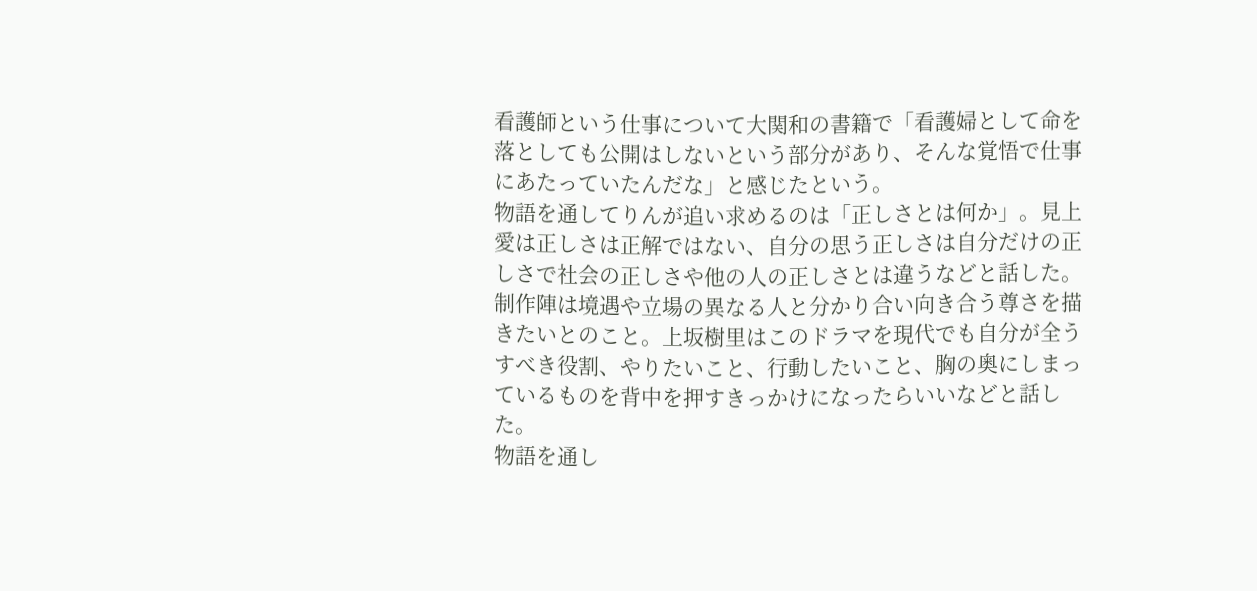看護師という仕事について大関和の書籍で「看護婦として命を落としても公開はしないという部分があり、そんな覚悟で仕事にあたっていたんだな」と感じたという。
物語を通してりんが追い求めるのは「正しさとは何か」。見上愛は正しさは正解ではない、自分の思う正しさは自分だけの正しさで社会の正しさや他の人の正しさとは違うなどと話した。制作陣は境遇や立場の異なる人と分かり合い向き合う尊さを描きたいとのこと。上坂樹里はこのドラマを現代でも自分が全うすべき役割、やりたいこと、行動したいこと、胸の奥にしまっているものを背中を押すきっかけになったらいいなどと話した。
物語を通し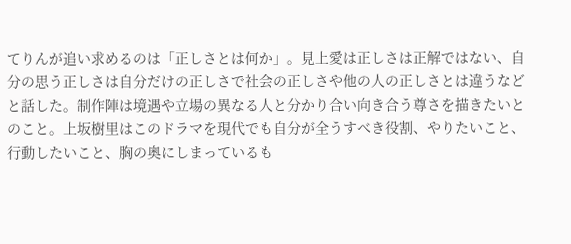てりんが追い求めるのは「正しさとは何か」。見上愛は正しさは正解ではない、自分の思う正しさは自分だけの正しさで社会の正しさや他の人の正しさとは違うなどと話した。制作陣は境遇や立場の異なる人と分かり合い向き合う尊さを描きたいとのこと。上坂樹里はこのドラマを現代でも自分が全うすべき役割、やりたいこと、行動したいこと、胸の奥にしまっているも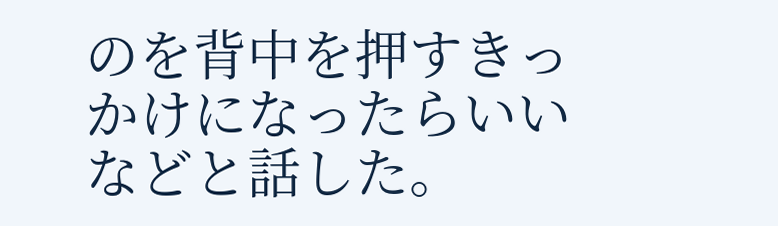のを背中を押すきっかけになったらいいなどと話した。